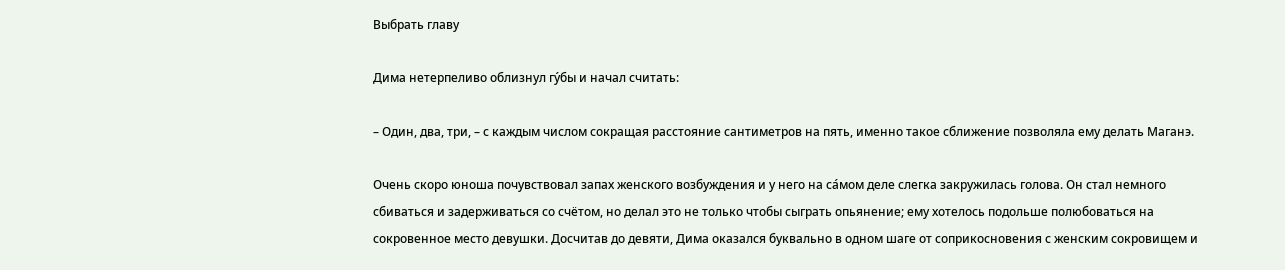Выбрать главу

Дима нетерпеливо облизнул гу́бы и начал считать:

– Один, два, три, – с каждым числом сокращая расстояние сантиметров на пять, именно такое сближение позволяла ему делать Маганэ.

Очень скоро юноша почувствовал запах женского возбуждения и у него на са́мом деле слегка закружилась голова. Он стал немного сбиваться и задерживаться со счётом, но делал это не только чтобы сыграть опьянение; ему хотелось подольше полюбоваться на сокровенное место девушки. Досчитав до девяти, Дима оказался буквально в одном шаге от соприкосновения с женским сокровищем и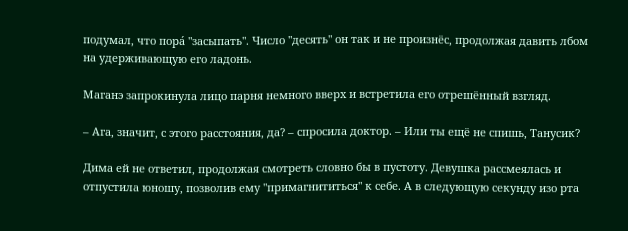подумал, что пора́ "засыпать". Число "десять" он так и не произнёс, продолжая давить лбом на удерживающую его ладонь.

Маганэ запрокинула лицо парня немного вверх и встретила его отрешённый взгляд.

– Ага, значит, с этого расстояния, да? – спросила доктор. – Или ты ещё не спишь, Танусик?

Дима ей не ответил, продолжая смотреть словно бы в пустоту. Девушка рассмеялась и отпустила юношу, позволив ему "примагнититься" к себе. А в следующую секунду изо рта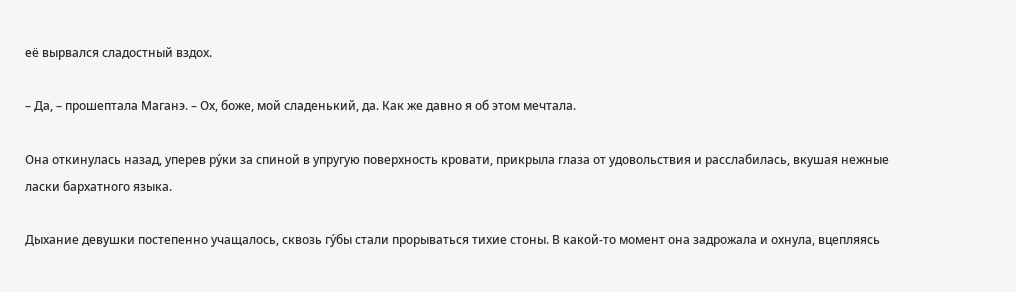её вырвался сладостный вздох.

– Да, – прошептала Маганэ. – Ох, боже, мой сладенький, да. Как же давно я об этом мечтала.

Она откинулась назад, уперев ру́ки за спиной в упругую поверхность кровати, прикрыла глаза от удовольствия и расслабилась, вкушая нежные ласки бархатного языка.

Дыхание девушки постепенно учащалось, сквозь гу́бы стали прорываться тихие стоны. В какой-то момент она задрожала и охнула, вцепляясь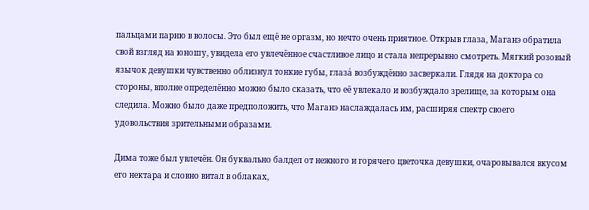пальцами парню в волосы. Это был ещё не оргазм, но нечто очень приятное. Открыв глаза, Маганэ обратила свой взгляд на юношу, увидела его увлечённое счастливое лицо и стала непрерывно смотреть. Мягкий розовый язычок девушки чувственно облизнул тонкие губы, глаза́ возбуждённо засверкали. Глядя на доктора со стороны, вполне определённо можно было сказать, что её увлекало и возбуждало зрелище, за которым она следила. Можно было даже предположить, что Маганэ наслаждалась им, расширяя спектр своего удовольствия зрительными образами.

Дима тоже был увлечён. Он буквально балдел от нежного и горячего цветочка девушки, очаровывался вкусом его нектара и словно витал в облаках,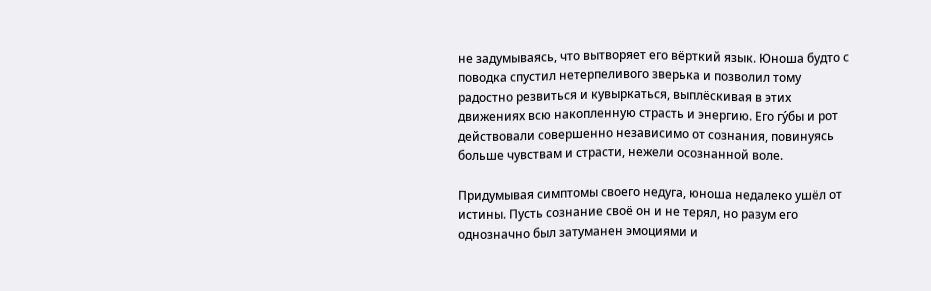не задумываясь, что вытворяет его вёрткий язык. Юноша будто с поводка спустил нетерпеливого зверька и позволил тому радостно резвиться и кувыркаться, выплёскивая в этих движениях всю накопленную страсть и энергию. Его гу́бы и рот действовали совершенно независимо от сознания, повинуясь больше чувствам и страсти, нежели осознанной воле.

Придумывая симптомы своего недуга, юноша недалеко ушёл от истины. Пусть сознание своё он и не терял, но разум его однозначно был затуманен эмоциями и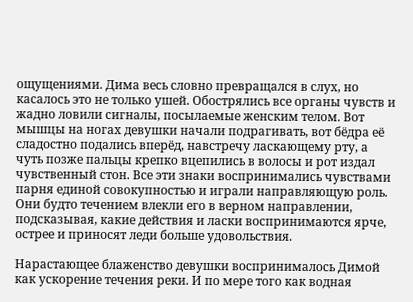ощущениями. Дима весь словно превращался в слух, но касалось это не только ушей. Обострялись все органы чувств и жадно ловили сигналы, посылаемые женским телом. Вот мышцы на ногах девушки начали подрагивать, вот бёдра её сладостно подались вперёд, навстречу ласкающему рту, а чуть позже пальцы крепко вцепились в волосы и рот издал чувственный стон. Все эти знаки воспринимались чувствами парня единой совокупностью и играли направляющую роль. Они будто течением влекли его в верном направлении, подсказывая, какие действия и ласки воспринимаются ярче, острее и приносят леди больше удовольствия.

Нарастающее блаженство девушки воспринималось Димой как ускорение течения реки. И по мере того как водная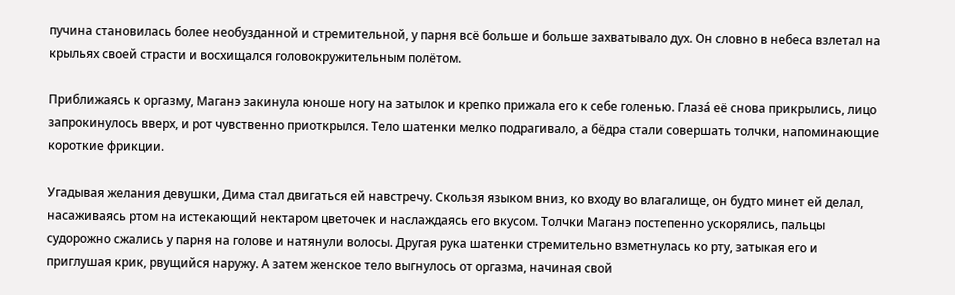пучина становилась более необузданной и стремительной, у парня всё больше и больше захватывало дух. Он словно в небеса взлетал на крыльях своей страсти и восхищался головокружительным полётом.

Приближаясь к оргазму, Маганэ закинула юноше ногу на затылок и крепко прижала его к себе голенью. Глаза́ её снова прикрылись, лицо запрокинулось вверх, и рот чувственно приоткрылся. Тело шатенки мелко подрагивало, а бёдра стали совершать толчки, напоминающие короткие фрикции.

Угадывая желания девушки, Дима стал двигаться ей навстречу. Скользя языком вниз, ко входу во влагалище, он будто минет ей делал, насаживаясь ртом на истекающий нектаром цветочек и наслаждаясь его вкусом. Толчки Маганэ постепенно ускорялись, пальцы судорожно сжались у парня на голове и натянули волосы. Другая рука шатенки стремительно взметнулась ко рту, затыкая его и приглушая крик, рвущийся наружу. А затем женское тело выгнулось от оргазма, начиная свой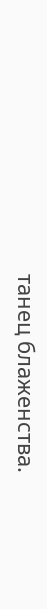танец блаженства.